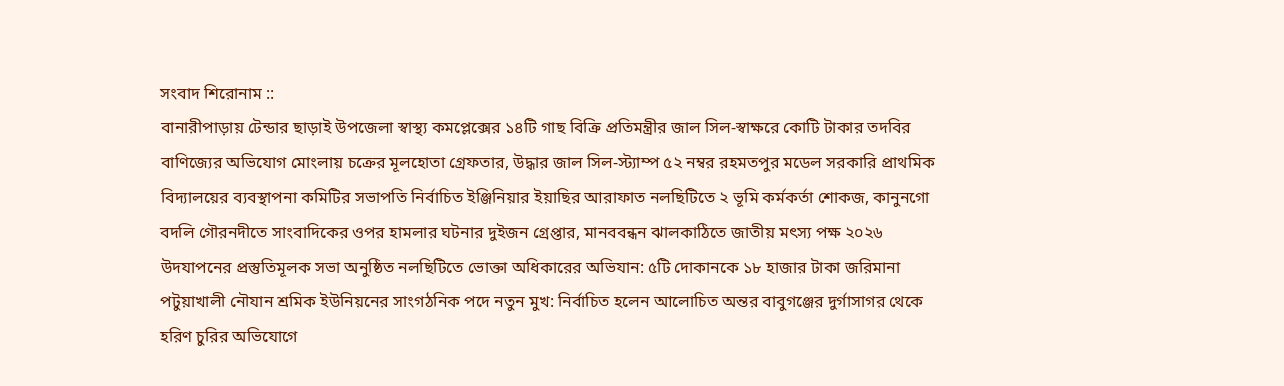সংবাদ শিরোনাম ::
বানারীপাড়ায় টেন্ডার ছাড়াই উপজেলা স্বাস্থ্য কমপ্লেক্সের ১৪টি গাছ বিক্রি প্রতিমন্ত্রীর জাল সিল-স্বাক্ষরে কোটি টাকার তদবির বাণিজ্যের অভিযোগ মোংলায় চক্রের মূলহোতা গ্রেফতার, উদ্ধার জাল সিল-স্ট্যাম্প ৫২ নম্বর রহমতপুর মডেল সরকারি প্রাথমিক বিদ্যালয়ের ব্যবস্থাপনা কমিটির সভাপতি নির্বাচিত ইঞ্জিনিয়ার ইয়াছির আরাফাত নলছিটিতে ২ ভূমি কর্মকর্তা শোকজ, কানুনগো বদলি গৌরনদীতে সাংবাদিকের ওপর হামলার ঘটনার দুইজন গ্রেপ্তার, মানববন্ধন ঝালকাঠিতে জাতীয় মৎস্য পক্ষ ২০২৬ উদযাপনের প্রস্তুতিমূলক সভা অনুষ্ঠিত নলছিটিতে ভোক্তা অধিকারের অভিযান: ৫টি দোকানকে ১৮ হাজার টাকা জরিমানা পটুয়াখালী নৌযান শ্রমিক ইউনিয়নের সাংগঠনিক পদে নতুন মুখ: নির্বাচিত হলেন আলোচিত অন্তর বাবুগঞ্জের দুর্গাসাগর থেকে হরিণ চুরির অভিযোগে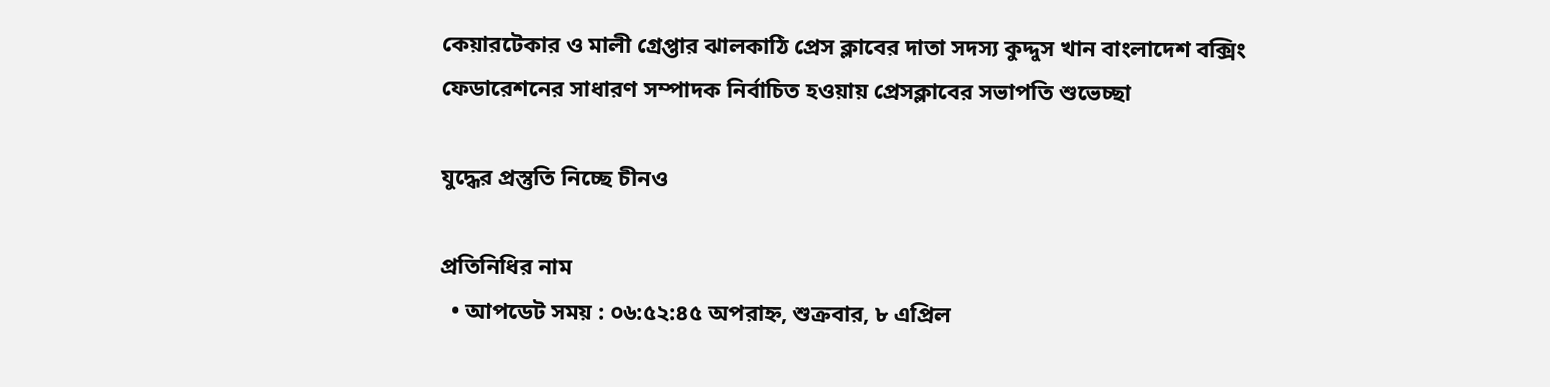কেয়ারটেকার ও মালী গ্রেপ্তার ঝালকাঠি প্রেস ক্লাবের দাতা সদস্য কুদ্দুস খান বাংলাদেশ বক্সিং ফেডারেশনের সাধারণ সম্পাদক নির্বাচিত হওয়ায় প্রেসক্লাবের সভাপতি শুভেচ্ছা

যুদ্ধের প্রস্তুতি নিচ্ছে চীনও

প্রতিনিধির নাম
  • আপডেট সময় : ০৬:৫২:৪৫ অপরাহ্ন, শুক্রবার, ৮ এপ্রিল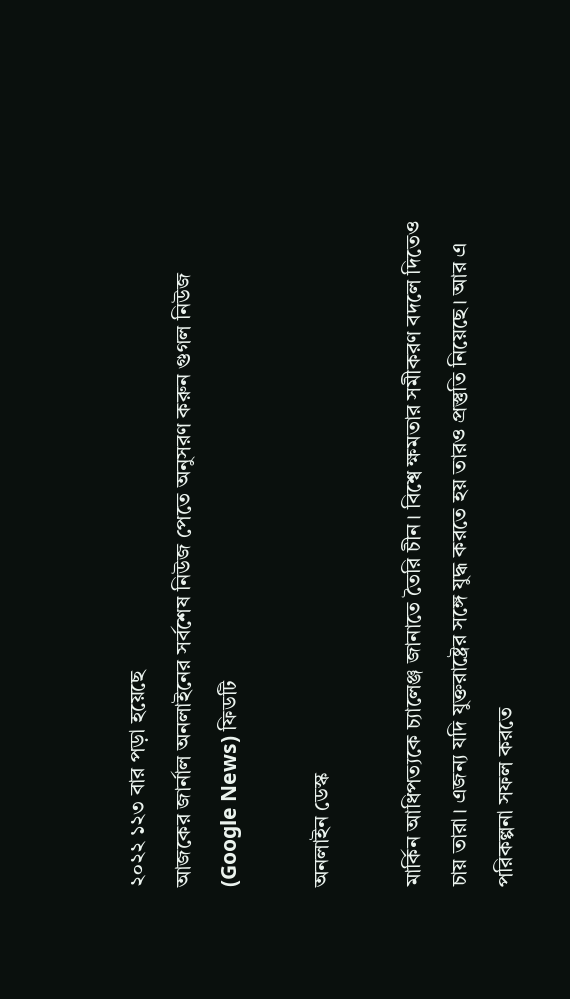২০২২ ১২৩ বার পড়া হয়েছে
আজকের জার্নাল অনলাইনের সর্বশেষ নিউজ পেতে অনুসরণ করুন গুগল নিউজ (Google News) ফিডটি

অনলাইন ডেস্ক

মার্কিন আধিপত্যকে চ্যালেঞ্জ জানাতে তৈরি চীন। বিশ্বে ক্ষমতার সমীকরণ বদলে দিতেও চায় তারা। এজন্য যদি যুক্তরাষ্ট্রের সঙ্গে যুদ্ধ করতে হয় তারও প্রস্তুতি নিয়েছে। আর এ পরিকল্পনা সফল করতে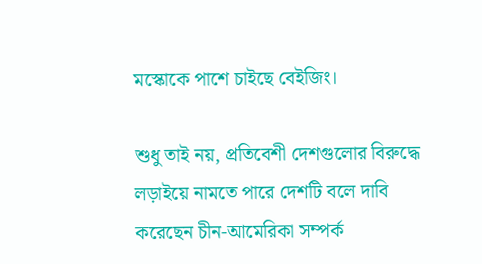মস্কোকে পাশে চাইছে বেইজিং।

শুধু তাই নয়, প্রতিবেশী দেশগুলোর বিরুদ্ধে লড়াইয়ে নামতে পারে দেশটি বলে দাবি করেছেন চীন-আমেরিকা সম্পর্ক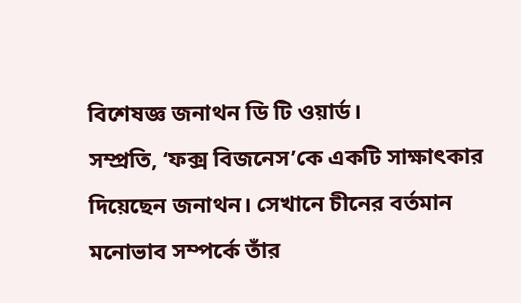বিশেষজ্ঞ জনাথন ডি টি ওয়ার্ড।
সম্প্রতি, ‘ফক্স বিজনেস’কে একটি সাক্ষাৎকার দিয়েছেন জনাথন। সেখানে চীনের বর্তমান মনোভাব সম্পর্কে তাঁর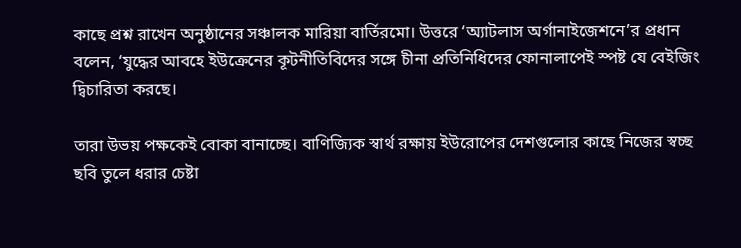কাছে প্রশ্ন রাখেন অনুষ্ঠানের সঞ্চালক মারিয়া বার্তিরমো। উত্তরে ‘অ্যাটলাস অর্গানাইজেশনে’র প্রধান বলেন, ‘যুদ্ধের আবহে ইউক্রেনের কূটনীতিবিদের সঙ্গে চীনা প্রতিনিধিদের ফোনালাপেই স্পষ্ট যে বেইজিং দ্বিচারিতা করছে।

তারা উভয় পক্ষকেই বোকা বানাচ্ছে। বাণিজ্যিক স্বার্থ রক্ষায় ইউরোপের দেশগুলোর কাছে নিজের স্বচ্ছ ছবি তুলে ধরার চেষ্টা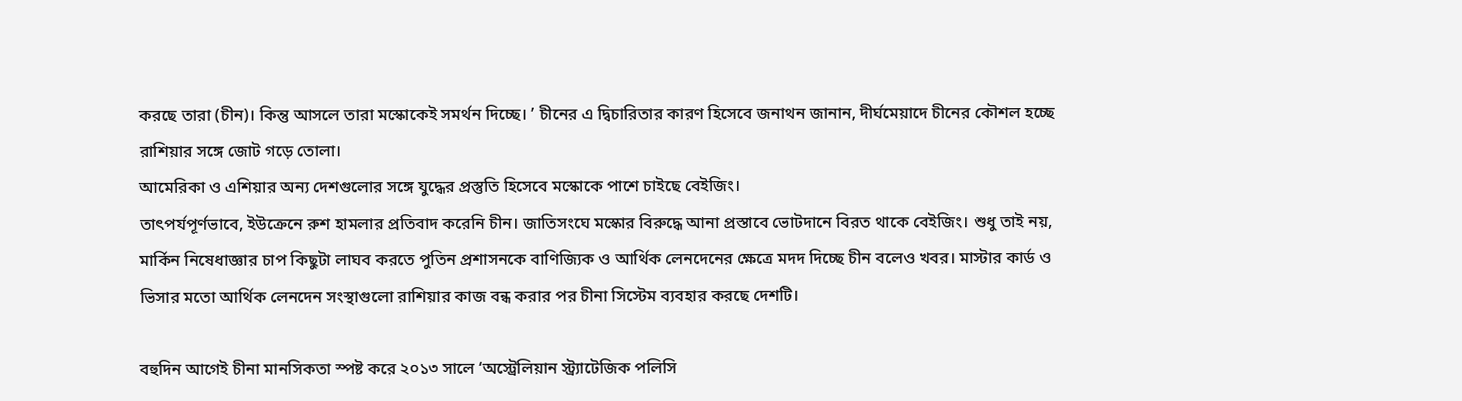করছে তারা (চীন)। কিন্তু আসলে তারা মস্কোকেই সমর্থন দিচ্ছে। ’ চীনের এ দ্বিচারিতার কারণ হিসেবে জনাথন জানান, দীর্ঘমেয়াদে চীনের কৌশল হচ্ছে রাশিয়ার সঙ্গে জোট গড়ে তোলা।
আমেরিকা ও এশিয়ার অন্য দেশগুলোর সঙ্গে যুদ্ধের প্রস্তুতি হিসেবে মস্কোকে পাশে চাইছে বেইজিং।
তাৎপর্যপূর্ণভাবে, ইউক্রেনে রুশ হামলার প্রতিবাদ করেনি চীন। জাতিসংঘে মস্কোর বিরুদ্ধে আনা প্রস্তাবে ভোটদানে বিরত থাকে বেইজিং। শুধু তাই নয়, মার্কিন নিষেধাজ্ঞার চাপ কিছুটা লাঘব করতে পুতিন প্রশাসনকে বাণিজ্যিক ও আর্থিক লেনদেনের ক্ষেত্রে মদদ দিচ্ছে চীন বলেও খবর। মাস্টার কার্ড ও ভিসার মতো আর্থিক লেনদেন সংস্থাগুলো রাশিয়ার কাজ বন্ধ করার পর চীনা সিস্টেম ব্যবহার করছে দেশটি।

বহুদিন আগেই চীনা মানসিকতা স্পষ্ট করে ২০১৩ সালে ‘অস্ট্রেলিয়ান স্ট্র্যাটেজিক পলিসি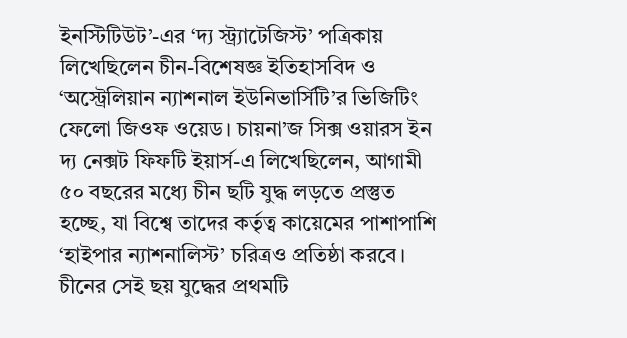ইনস্টিটিউট’-এর ‘দ্য স্ট্র্যাটেজিস্ট’ পত্রিকায় লিখেছিলেন চীন-বিশেষজ্ঞ ইতিহাসবিদ ও ‘অস্ট্রেলিয়ান ন্যাশনাল ইউনিভার্সিটি’র ভিজিটিং ফেলো জিওফ ওয়েড। চায়না’জ সিক্স ওয়ারস ইন দ্য নেক্সট ফিফটি ইয়ার্স-এ লিখেছিলেন, আগামী ৫০ বছরের মধ্যে চীন ছটি যুদ্ধ লড়তে প্রস্তুত হচ্ছে, যা বিশ্বে তাদের কর্তৃত্ব কায়েমের পাশাপাশি ‘হাইপার ন্যাশনালিস্ট’ চরিত্রও প্রতিষ্ঠা করবে।
চীনের সেই ছয় যুদ্ধের প্রথমটি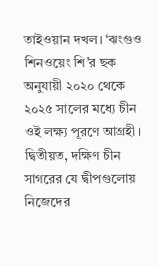তাইওয়ান দখল। ‘ঝংগুও শিনওয়েং শি’র ছক অনুযায়ী ২০২০ থেকে ২০২৫ সালের মধ্যে চীন ওই লক্ষ্য পূরণে আগ্রহী। দ্বিতীয়ত, দক্ষিণ চীন সাগরের যে দ্বীপগুলোয় নিজেদের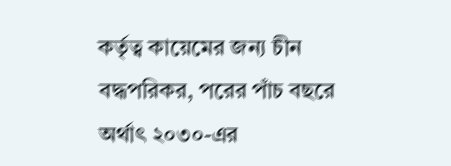কর্তৃত্ব কায়েমের জন্য চীন বদ্ধপরিকর, পরের পাঁচ বছরে অর্থাৎ ২০৩০-এর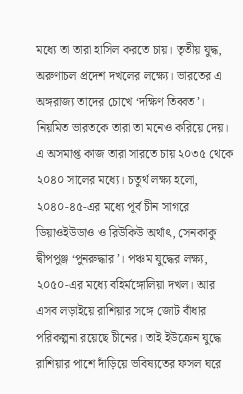মধ্যে তা তারা হাসিল করতে চায়। তৃতীয় যুদ্ধ, অরুণাচল প্রদেশ দখলের লক্ষ্যে। ভারতের এ অঙ্গরাজ্য তাদের চোখে ‘দক্ষিণ তিব্বত’। নিয়মিত ভারতকে তারা তা মনেও করিয়ে দেয়। এ অসমাপ্ত কাজ তারা সারতে চায় ২০৩৫ থেকে ২০৪০ সালের মধ্যে। চতুর্থ লক্ষ্য হলো, ২০৪০-৪৫-এর মধ্যে পূর্ব চীন সাগরে ডিয়াওইউডাও ও রিউকিউ অর্থাৎ, সেনকাকু দ্বীপপুঞ্জ ‘পুনরুদ্ধার’। পঞ্চম যুদ্ধের লক্ষ্য, ২০৫০-এর মধ্যে বহির্মঙ্গোলিয়া দখল। আর এসব লড়াইয়ে রাশিয়ার সঙ্গে জোট বাঁধার পরিকল্পনা রয়েছে চীনের। তাই ইউক্রেন যুদ্ধে রাশিয়ার পাশে দাঁড়িয়ে ভবিষ্যতের ফসল ঘরে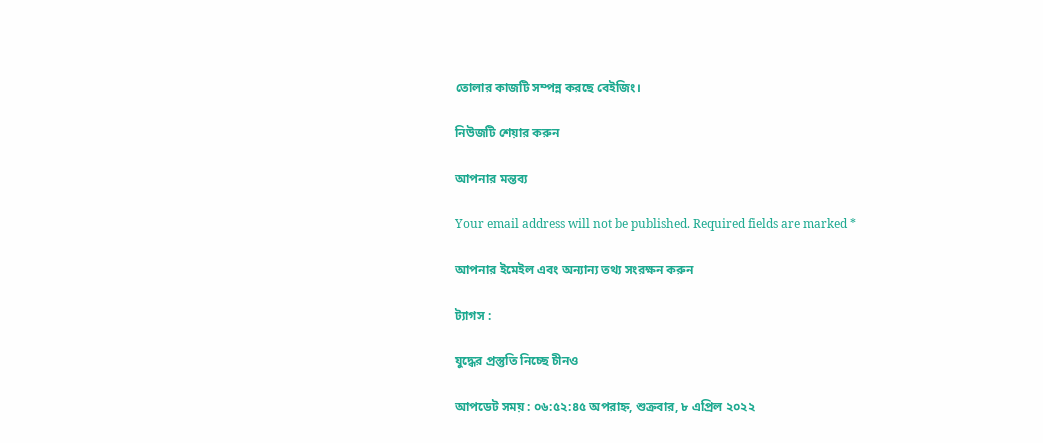তোলার কাজটি সম্পন্ন করছে বেইজিং।

নিউজটি শেয়ার করুন

আপনার মন্তব্য

Your email address will not be published. Required fields are marked *

আপনার ইমেইল এবং অন্যান্য তথ্য সংরক্ষন করুন

ট্যাগস :

যুদ্ধের প্রস্তুতি নিচ্ছে চীনও

আপডেট সময় : ০৬:৫২:৪৫ অপরাহ্ন, শুক্রবার, ৮ এপ্রিল ২০২২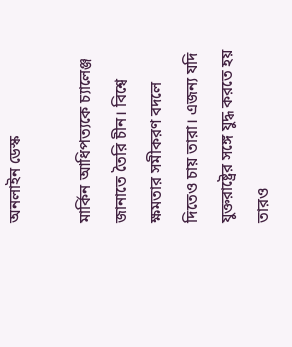অনলাইন ডেস্ক

মার্কিন আধিপত্যকে চ্যালেঞ্জ জানাতে তৈরি চীন। বিশ্বে ক্ষমতার সমীকরণ বদলে দিতেও চায় তারা। এজন্য যদি যুক্তরাষ্ট্রের সঙ্গে যুদ্ধ করতে হয় তারও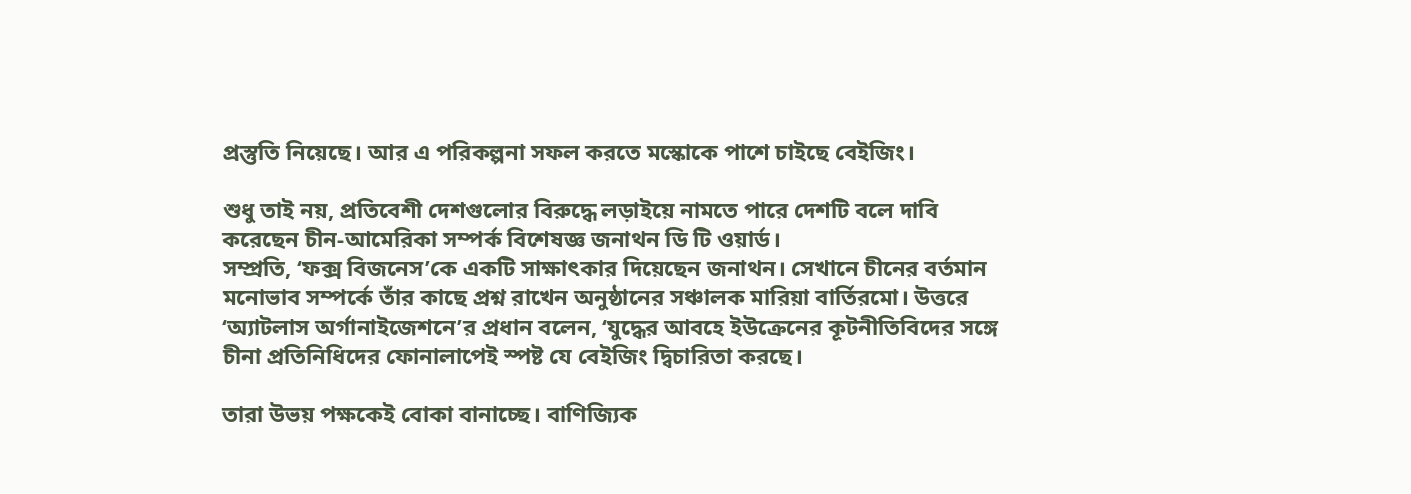প্রস্তুতি নিয়েছে। আর এ পরিকল্পনা সফল করতে মস্কোকে পাশে চাইছে বেইজিং।

শুধু তাই নয়, প্রতিবেশী দেশগুলোর বিরুদ্ধে লড়াইয়ে নামতে পারে দেশটি বলে দাবি করেছেন চীন-আমেরিকা সম্পর্ক বিশেষজ্ঞ জনাথন ডি টি ওয়ার্ড।
সম্প্রতি, ‘ফক্স বিজনেস’কে একটি সাক্ষাৎকার দিয়েছেন জনাথন। সেখানে চীনের বর্তমান মনোভাব সম্পর্কে তাঁর কাছে প্রশ্ন রাখেন অনুষ্ঠানের সঞ্চালক মারিয়া বার্তিরমো। উত্তরে ‘অ্যাটলাস অর্গানাইজেশনে’র প্রধান বলেন, ‘যুদ্ধের আবহে ইউক্রেনের কূটনীতিবিদের সঙ্গে চীনা প্রতিনিধিদের ফোনালাপেই স্পষ্ট যে বেইজিং দ্বিচারিতা করছে।

তারা উভয় পক্ষকেই বোকা বানাচ্ছে। বাণিজ্যিক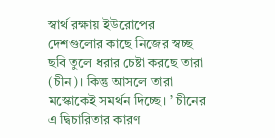স্বার্থ রক্ষায় ইউরোপের দেশগুলোর কাছে নিজের স্বচ্ছ ছবি তুলে ধরার চেষ্টা করছে তারা (চীন)। কিন্তু আসলে তারা মস্কোকেই সমর্থন দিচ্ছে। ’ চীনের এ দ্বিচারিতার কারণ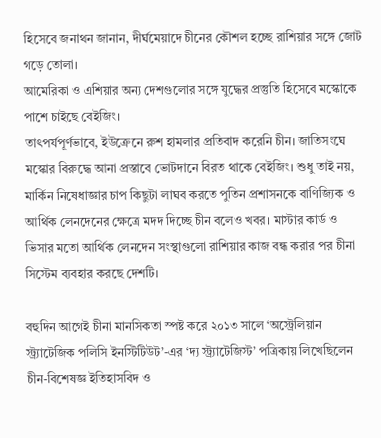হিসেবে জনাথন জানান, দীর্ঘমেয়াদে চীনের কৌশল হচ্ছে রাশিয়ার সঙ্গে জোট গড়ে তোলা।
আমেরিকা ও এশিয়ার অন্য দেশগুলোর সঙ্গে যুদ্ধের প্রস্তুতি হিসেবে মস্কোকে পাশে চাইছে বেইজিং।
তাৎপর্যপূর্ণভাবে, ইউক্রেনে রুশ হামলার প্রতিবাদ করেনি চীন। জাতিসংঘে মস্কোর বিরুদ্ধে আনা প্রস্তাবে ভোটদানে বিরত থাকে বেইজিং। শুধু তাই নয়, মার্কিন নিষেধাজ্ঞার চাপ কিছুটা লাঘব করতে পুতিন প্রশাসনকে বাণিজ্যিক ও আর্থিক লেনদেনের ক্ষেত্রে মদদ দিচ্ছে চীন বলেও খবর। মাস্টার কার্ড ও ভিসার মতো আর্থিক লেনদেন সংস্থাগুলো রাশিয়ার কাজ বন্ধ করার পর চীনা সিস্টেম ব্যবহার করছে দেশটি।

বহুদিন আগেই চীনা মানসিকতা স্পষ্ট করে ২০১৩ সালে ‘অস্ট্রেলিয়ান স্ট্র্যাটেজিক পলিসি ইনস্টিটিউট’-এর ‘দ্য স্ট্র্যাটেজিস্ট’ পত্রিকায় লিখেছিলেন চীন-বিশেষজ্ঞ ইতিহাসবিদ ও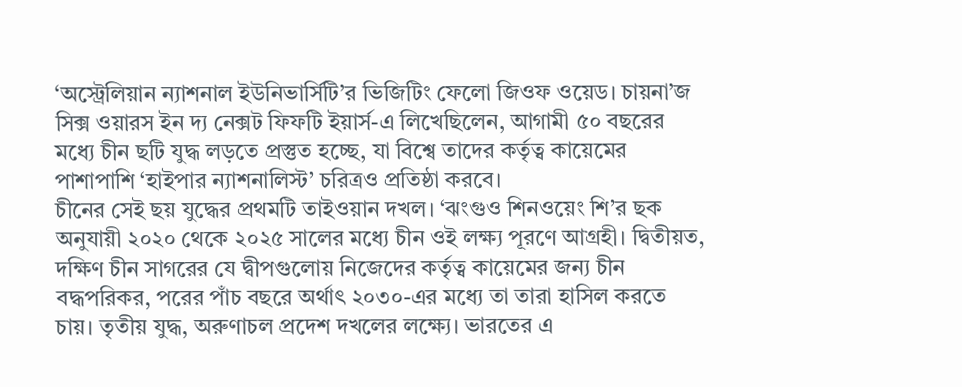‘অস্ট্রেলিয়ান ন্যাশনাল ইউনিভার্সিটি’র ভিজিটিং ফেলো জিওফ ওয়েড। চায়না’জ সিক্স ওয়ারস ইন দ্য নেক্সট ফিফটি ইয়ার্স-এ লিখেছিলেন, আগামী ৫০ বছরের মধ্যে চীন ছটি যুদ্ধ লড়তে প্রস্তুত হচ্ছে, যা বিশ্বে তাদের কর্তৃত্ব কায়েমের পাশাপাশি ‘হাইপার ন্যাশনালিস্ট’ চরিত্রও প্রতিষ্ঠা করবে।
চীনের সেই ছয় যুদ্ধের প্রথমটি তাইওয়ান দখল। ‘ঝংগুও শিনওয়েং শি’র ছক অনুযায়ী ২০২০ থেকে ২০২৫ সালের মধ্যে চীন ওই লক্ষ্য পূরণে আগ্রহী। দ্বিতীয়ত, দক্ষিণ চীন সাগরের যে দ্বীপগুলোয় নিজেদের কর্তৃত্ব কায়েমের জন্য চীন বদ্ধপরিকর, পরের পাঁচ বছরে অর্থাৎ ২০৩০-এর মধ্যে তা তারা হাসিল করতে চায়। তৃতীয় যুদ্ধ, অরুণাচল প্রদেশ দখলের লক্ষ্যে। ভারতের এ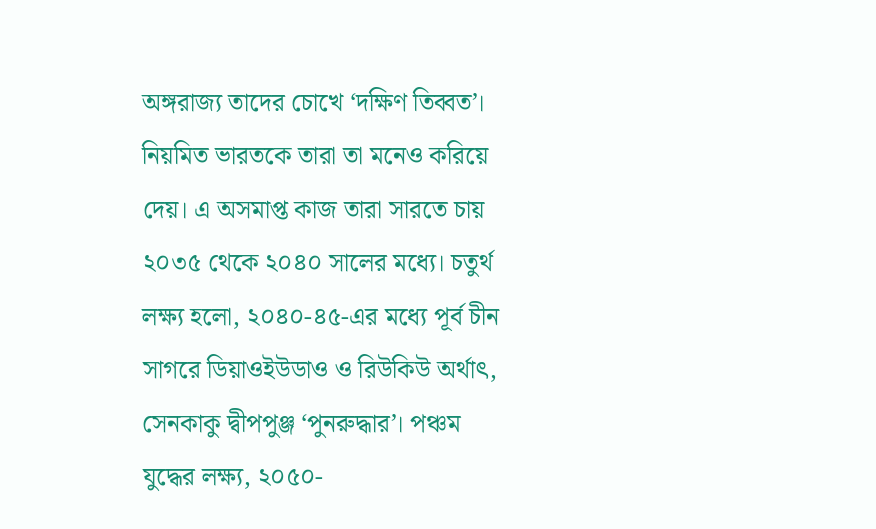অঙ্গরাজ্য তাদের চোখে ‘দক্ষিণ তিব্বত’। নিয়মিত ভারতকে তারা তা মনেও করিয়ে দেয়। এ অসমাপ্ত কাজ তারা সারতে চায় ২০৩৫ থেকে ২০৪০ সালের মধ্যে। চতুর্থ লক্ষ্য হলো, ২০৪০-৪৫-এর মধ্যে পূর্ব চীন সাগরে ডিয়াওইউডাও ও রিউকিউ অর্থাৎ, সেনকাকু দ্বীপপুঞ্জ ‘পুনরুদ্ধার’। পঞ্চম যুদ্ধের লক্ষ্য, ২০৫০-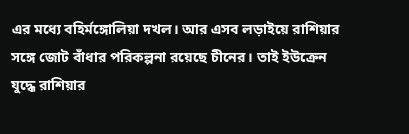এর মধ্যে বহির্মঙ্গোলিয়া দখল। আর এসব লড়াইয়ে রাশিয়ার সঙ্গে জোট বাঁধার পরিকল্পনা রয়েছে চীনের। তাই ইউক্রেন যুদ্ধে রাশিয়ার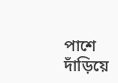পাশে দাঁড়িয়ে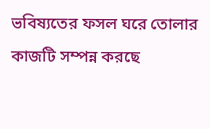ভবিষ্যতের ফসল ঘরে তোলার কাজটি সম্পন্ন করছে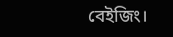বেইজিং।